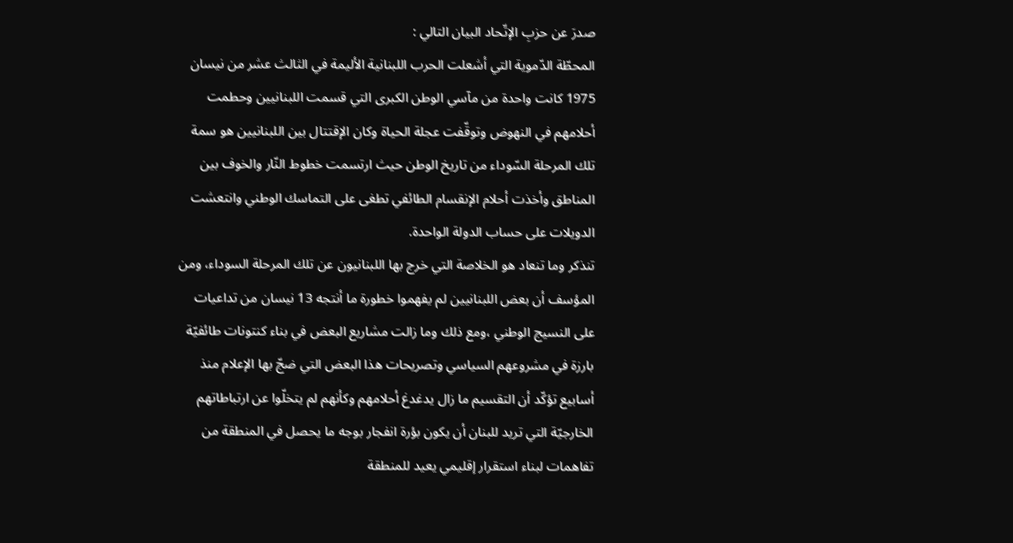صدرَ عن حزبِ الإتّحاد البيان التالي :
المحطّة الدّموية التي أشعلت الحرب اللبنانية الأليمة في الثالث عشر من نيسان 1975 كانت واحدة من مآسي الوطن الكبرى التي قسمت اللبنانيين وحطمت أحلامهم في النهوض وتوقّفت عجلة الحياة وكان الإقتتال بين اللبنانيين هو سمة تلك المرحلة السّوداء من تاريخ الوطن حيث ارتسمت خطوط النّار والخوف بين المناطق وأخذت أحلام الإنقسام الطائفي تطغى على التماسك الوطني وانتعشت الدويلات على حساب الدولة الواحدة.
تنذكر وما تنعاد هو الخلاصة التي خرج بها اللبنانيون عن تلك المرحلة السوداء، ومن المؤسف أن بعض اللبنانيين لم يفهموا خطورة ما أنتجه 13 نيسان من تداعيات على النسيج الوطني ،ومع ذلك وما زالت مشاريع البعض في بناء كنتونات طائفيّة بارزة في مشروعهم السياسي وتصريحات هذا البعض التي ضجّ بها الإعلام منذ أسابيع تؤكّد أن التقسيم ما زال يدغدغ أحلامهم وكأنهم لم يتخلّوا عن ارتباطاتهم الخارجيّة التي تريد للبنان أن يكون بؤرة انفجار بوجه ما يحصل في المنطقة من تفاهمات لبناء استقرار إقليمي يعيد للمنطقة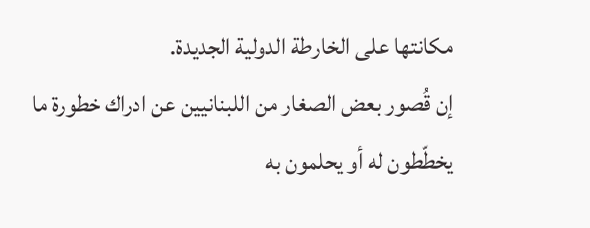مكانتها على الخارطة الدولية الجديدة.
إن قُصور بعض الصغار من اللبنانيين عن ادراك خطورة ما يخطّطون له أو يحلمون به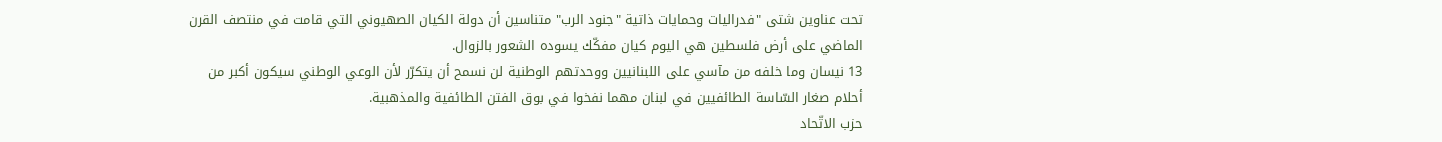تحت عناوين شتى "فدراليات وحمايات ذاتية "جنود الرب" متناسين أن دولة الكيان الصهيوني التي قامت في منتصف القرن الماضي على أرض فلسطين هي اليوم كيان مفكّك يسوده الشعور بالزوال.
13 نيسان وما خلفه من مآسي على اللبنانيين ووحدتهم الوطنية لن نسمح أن يتكرّر لأن الوعي الوطني سيكون أكبر من أحلام صغار السّاسة الطائفيين في لبنان مهما نفخوا في بوق الفتن الطائفية والمذهبية.
حزب الاتّحاد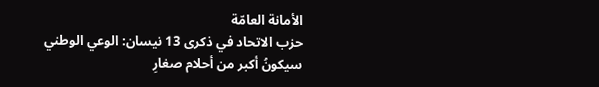الأمانة العامّة
حزب الاتحاد في ذكرى 13 نيسان: الوعي الوطني سيكونُ أكبر من أحلام صغارِ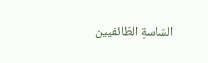السّاسةِ الطّائفيين